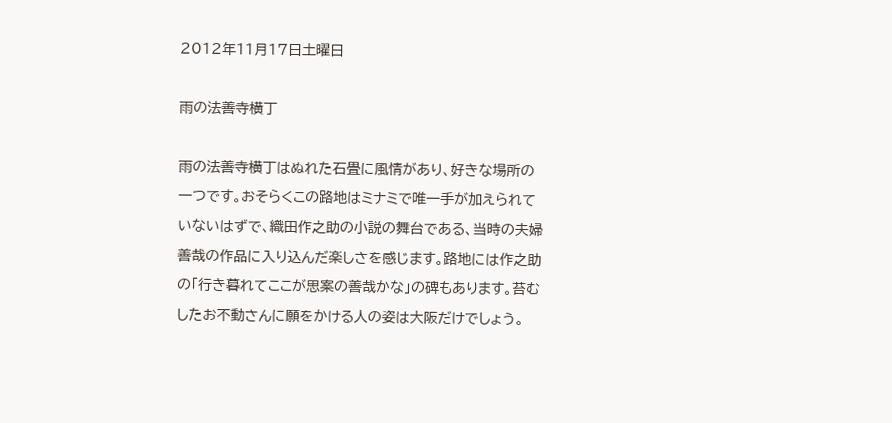2012年11月17日土曜日

雨の法善寺横丁

雨の法善寺横丁はぬれた石畳に風情があり、好きな場所の一つです。おそらくこの路地はミナミで唯一手が加えられていないはずで、織田作之助の小説の舞台である、当時の夫婦善哉の作品に入り込んだ楽しさを感じます。路地には作之助の「行き暮れてここが思案の善哉かな」の碑もあります。苔むしたお不動さんに願をかける人の姿は大阪だけでしょう。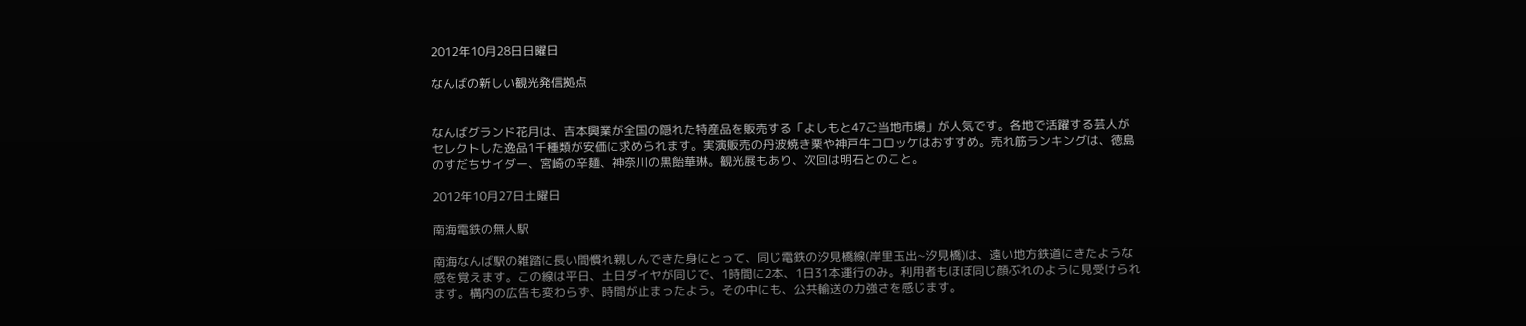2012年10月28日日曜日

なんばの新しい観光発信拠点


なんばグランド花月は、吉本興業が全国の隠れた特産品を販売する「よしもと47ご当地市場」が人気です。各地で活躍する芸人がセレクトした逸品1千種類が安価に求められます。実演販売の丹波焼き栗や神戸牛コロッケはおすすめ。売れ筋ランキングは、徳島のすだちサイダー、宮崎の辛麺、神奈川の黒飴華琳。観光展もあり、次回は明石とのこと。

2012年10月27日土曜日

南海電鉄の無人駅

南海なんば駅の雑踏に長い間慣れ親しんできた身にとって、同じ電鉄の汐見橋線(岸里玉出~汐見橋)は、遠い地方鉄道にきたような感を覚えます。この線は平日、土日ダイヤが同じで、1時間に2本、1日31本運行のみ。利用者もほぼ同じ顔ぶれのように見受けられます。構内の広告も変わらず、時間が止まったよう。その中にも、公共輸送の力強さを感じます。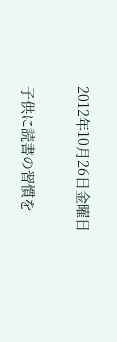2012年10月26日金曜日

子供に読書の習慣を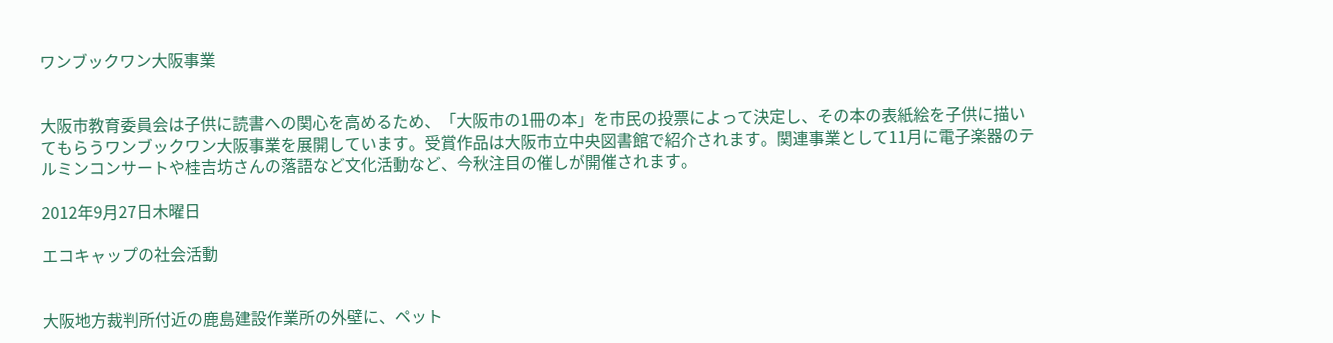ワンブックワン大阪事業


大阪市教育委員会は子供に読書への関心を高めるため、「大阪市の1冊の本」を市民の投票によって決定し、その本の表紙絵を子供に描いてもらうワンブックワン大阪事業を展開しています。受賞作品は大阪市立中央図書館で紹介されます。関連事業として11月に電子楽器のテルミンコンサートや桂吉坊さんの落語など文化活動など、今秋注目の催しが開催されます。

2012年9月27日木曜日

エコキャップの社会活動


大阪地方裁判所付近の鹿島建設作業所の外壁に、ペット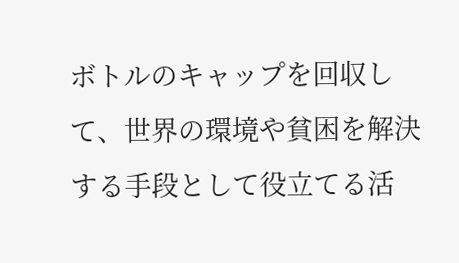ボトルのキャップを回収して、世界の環境や貧困を解決する手段として役立てる活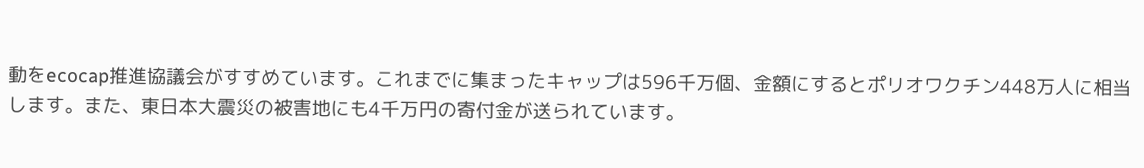動をecocap推進協議会がすすめています。これまでに集まったキャップは596千万個、金額にするとポリオワクチン448万人に相当します。また、東日本大震災の被害地にも4千万円の寄付金が送られています。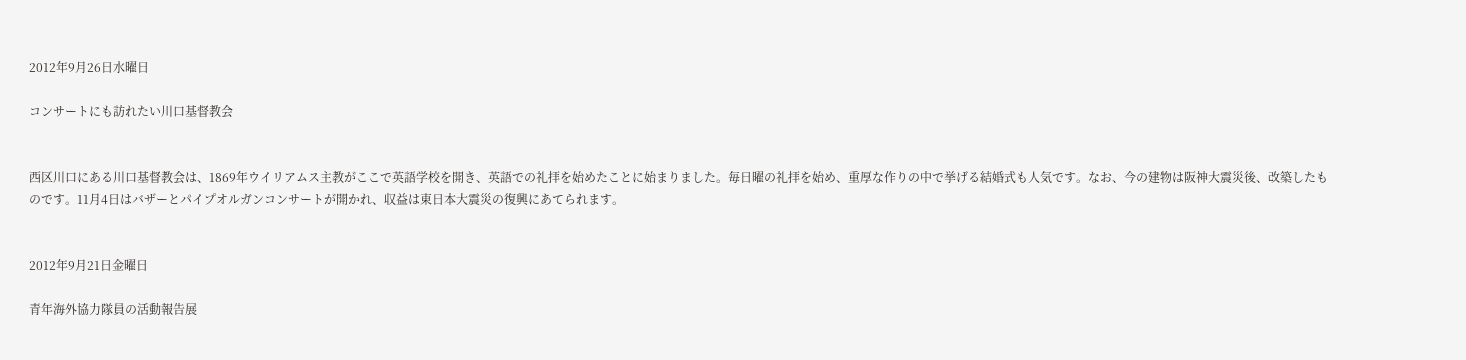2012年9月26日水曜日

コンサートにも訪れたい川口基督教会


西区川口にある川口基督教会は、1869年ウイリアムス主教がここで英語学校を開き、英語での礼拝を始めたことに始まりました。毎日曜の礼拝を始め、重厚な作りの中で挙げる結婚式も人気です。なお、今の建物は阪神大震災後、改築したものです。11月4日はバザーとパイプオルガンコンサートが開かれ、収益は東日本大震災の復興にあてられます。


2012年9月21日金曜日

青年海外協力隊員の活動報告展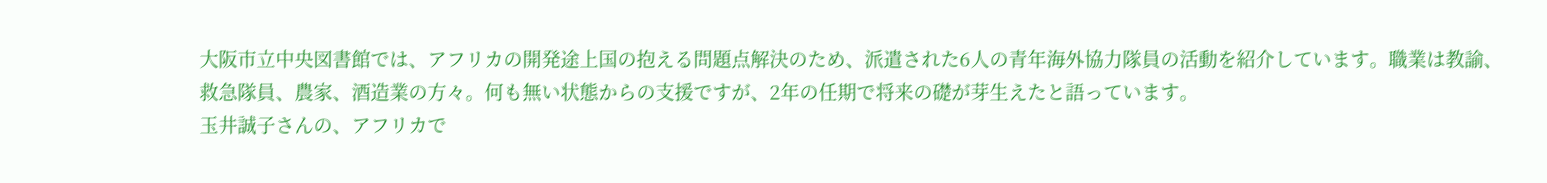大阪市立中央図書館では、アフリカの開発途上国の抱える問題点解決のため、派遣された6人の青年海外協力隊員の活動を紹介しています。職業は教諭、救急隊員、農家、酒造業の方々。何も無い状態からの支援ですが、2年の任期で将来の礎が芽生えたと語っています。
玉井誠子さんの、アフリカで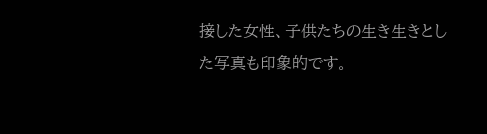接した女性、子供たちの生き生きとした写真も印象的です。